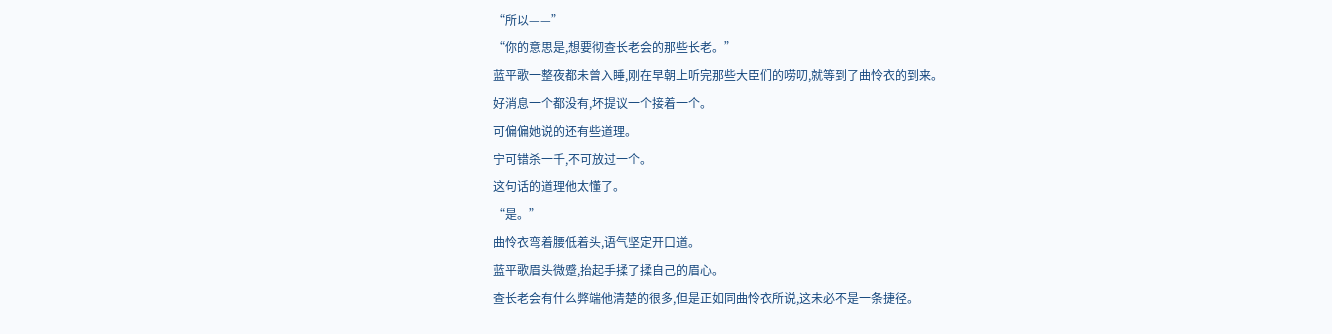“所以——”
“你的意思是,想要彻查长老会的那些长老。”
蓝平歌一整夜都未曾入睡,刚在早朝上听完那些大臣们的唠叨,就等到了曲怜衣的到来。
好消息一个都没有,坏提议一个接着一个。
可偏偏她说的还有些道理。
宁可错杀一千,不可放过一个。
这句话的道理他太懂了。
“是。”
曲怜衣弯着腰低着头,语气坚定开口道。
蓝平歌眉头微蹙,抬起手揉了揉自己的眉心。
查长老会有什么弊端他清楚的很多,但是正如同曲怜衣所说,这未必不是一条捷径。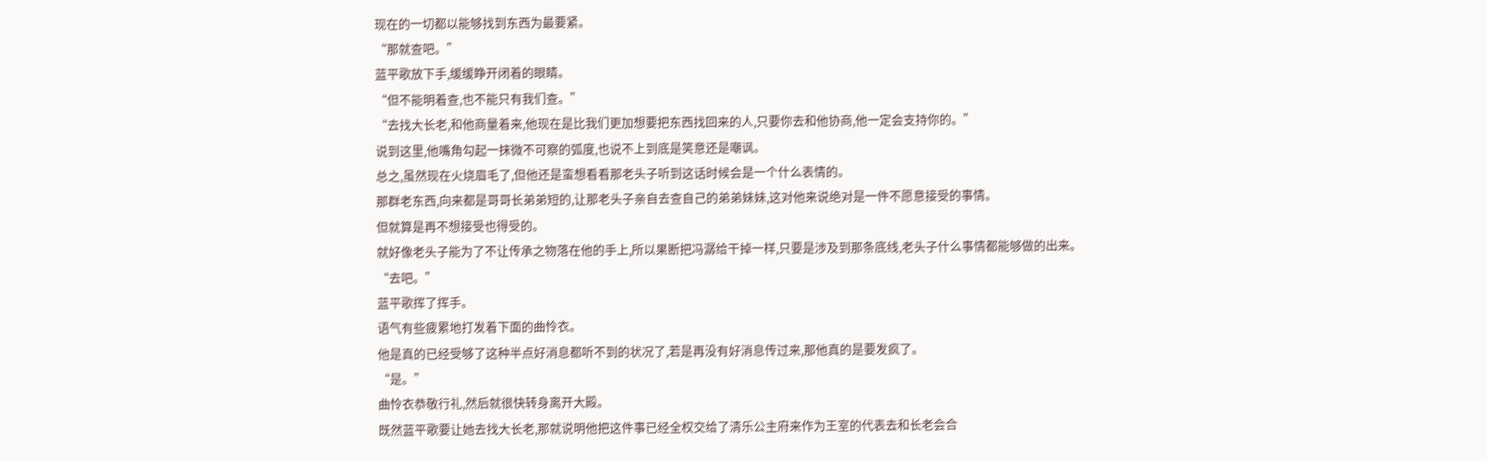现在的一切都以能够找到东西为最要紧。
“那就查吧。”
蓝平歌放下手,缓缓睁开闭着的眼睛。
“但不能明着查,也不能只有我们查。”
“去找大长老,和他商量着来,他现在是比我们更加想要把东西找回来的人,只要你去和他协商,他一定会支持你的。”
说到这里,他嘴角勾起一抹微不可察的弧度,也说不上到底是笑意还是嘲讽。
总之,虽然现在火烧眉毛了,但他还是蛮想看看那老头子听到这话时候会是一个什么表情的。
那群老东西,向来都是哥哥长弟弟短的,让那老头子亲自去查自己的弟弟妹妹,这对他来说绝对是一件不愿意接受的事情。
但就算是再不想接受也得受的。
就好像老头子能为了不让传承之物落在他的手上,所以果断把冯潺给干掉一样,只要是涉及到那条底线,老头子什么事情都能够做的出来。
“去吧。”
蓝平歌挥了挥手。
语气有些疲累地打发着下面的曲怜衣。
他是真的已经受够了这种半点好消息都听不到的状况了,若是再没有好消息传过来,那他真的是要发疯了。
“是。”
曲怜衣恭敬行礼,然后就很快转身离开大殿。
既然蓝平歌要让她去找大长老,那就说明他把这件事已经全权交给了清乐公主府来作为王室的代表去和长老会合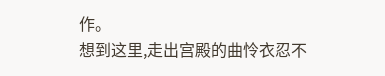作。
想到这里,走出宫殿的曲怜衣忍不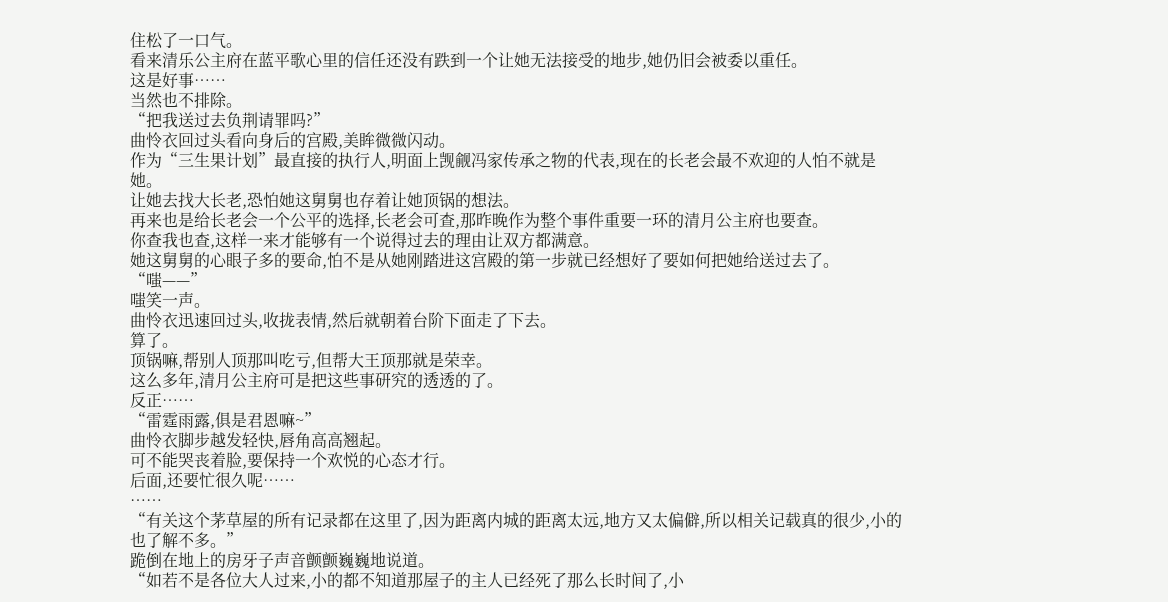住松了一口气。
看来清乐公主府在蓝平歌心里的信任还没有跌到一个让她无法接受的地步,她仍旧会被委以重任。
这是好事……
当然也不排除。
“把我送过去负荆请罪吗?”
曲怜衣回过头看向身后的宫殿,美眸微微闪动。
作为“三生果计划”最直接的执行人,明面上觊觎冯家传承之物的代表,现在的长老会最不欢迎的人怕不就是她。
让她去找大长老,恐怕她这舅舅也存着让她顶锅的想法。
再来也是给长老会一个公平的选择,长老会可查,那昨晚作为整个事件重要一环的清月公主府也要查。
你查我也查,这样一来才能够有一个说得过去的理由让双方都满意。
她这舅舅的心眼子多的要命,怕不是从她刚踏进这宫殿的第一步就已经想好了要如何把她给送过去了。
“嗤——”
嗤笑一声。
曲怜衣迅速回过头,收拢表情,然后就朝着台阶下面走了下去。
算了。
顶锅嘛,帮别人顶那叫吃亏,但帮大王顶那就是荣幸。
这么多年,清月公主府可是把这些事研究的透透的了。
反正……
“雷霆雨露,俱是君恩嘛~”
曲怜衣脚步越发轻快,唇角高高翘起。
可不能哭丧着脸,要保持一个欢悦的心态才行。
后面,还要忙很久呢……
……
“有关这个茅草屋的所有记录都在这里了,因为距离内城的距离太远,地方又太偏僻,所以相关记载真的很少,小的也了解不多。”
跪倒在地上的房牙子声音颤颤巍巍地说道。
“如若不是各位大人过来,小的都不知道那屋子的主人已经死了那么长时间了,小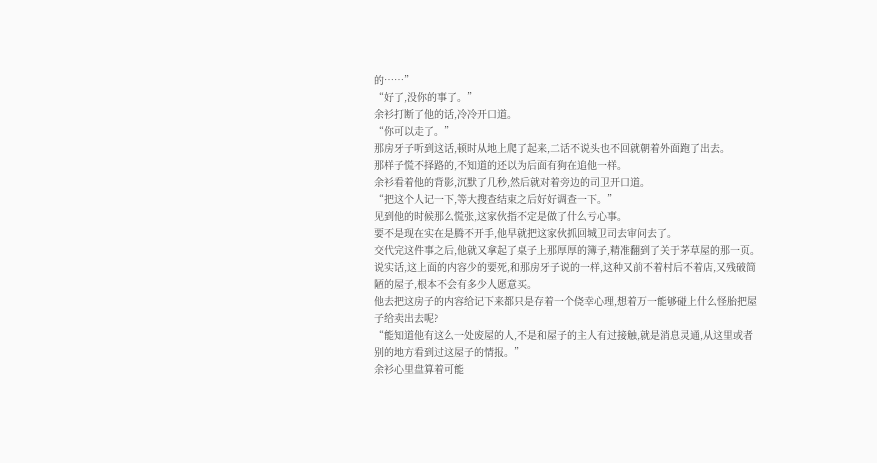的……”
“好了,没你的事了。”
余衫打断了他的话,冷冷开口道。
“你可以走了。”
那房牙子听到这话,顿时从地上爬了起来,二话不说头也不回就朝着外面跑了出去。
那样子慌不择路的,不知道的还以为后面有狗在追他一样。
余衫看着他的背影,沉默了几秒,然后就对着旁边的司卫开口道。
“把这个人记一下,等大搜查结束之后好好调查一下。”
见到他的时候那么慌张,这家伙指不定是做了什么亏心事。
要不是现在实在是腾不开手,他早就把这家伙抓回城卫司去审问去了。
交代完这件事之后,他就又拿起了桌子上那厚厚的簿子,精准翻到了关于茅草屋的那一页。
说实话,这上面的内容少的要死,和那房牙子说的一样,这种又前不着村后不着店,又残破简陋的屋子,根本不会有多少人愿意买。
他去把这房子的内容给记下来都只是存着一个侥幸心理,想着万一能够碰上什么怪胎把屋子给卖出去呢?
“能知道他有这么一处废屋的人,不是和屋子的主人有过接触,就是消息灵通,从这里或者别的地方看到过这屋子的情报。”
余衫心里盘算着可能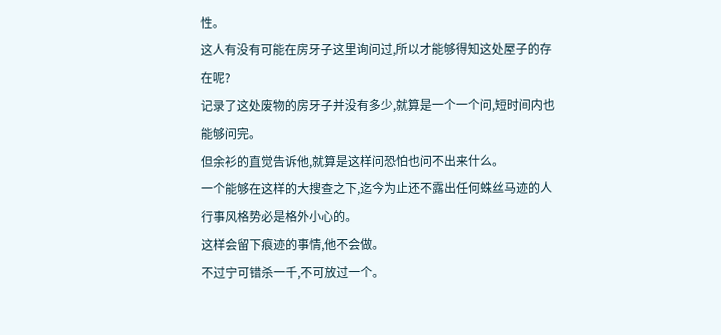性。
这人有没有可能在房牙子这里询问过,所以才能够得知这处屋子的存在呢?
记录了这处废物的房牙子并没有多少,就算是一个一个问,短时间内也能够问完。
但余衫的直觉告诉他,就算是这样问恐怕也问不出来什么。
一个能够在这样的大搜查之下,迄今为止还不露出任何蛛丝马迹的人行事风格势必是格外小心的。
这样会留下痕迹的事情,他不会做。
不过宁可错杀一千,不可放过一个。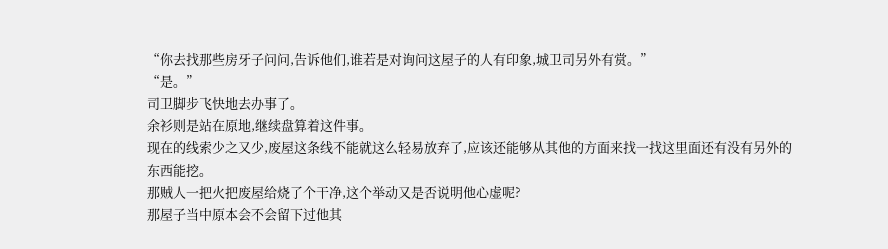“你去找那些房牙子问问,告诉他们,谁若是对询问这屋子的人有印象,城卫司另外有赏。”
“是。”
司卫脚步飞快地去办事了。
余衫则是站在原地,继续盘算着这件事。
现在的线索少之又少,废屋这条线不能就这么轻易放弃了,应该还能够从其他的方面来找一找这里面还有没有另外的东西能挖。
那贼人一把火把废屋给烧了个干净,这个举动又是否说明他心虚呢?
那屋子当中原本会不会留下过他其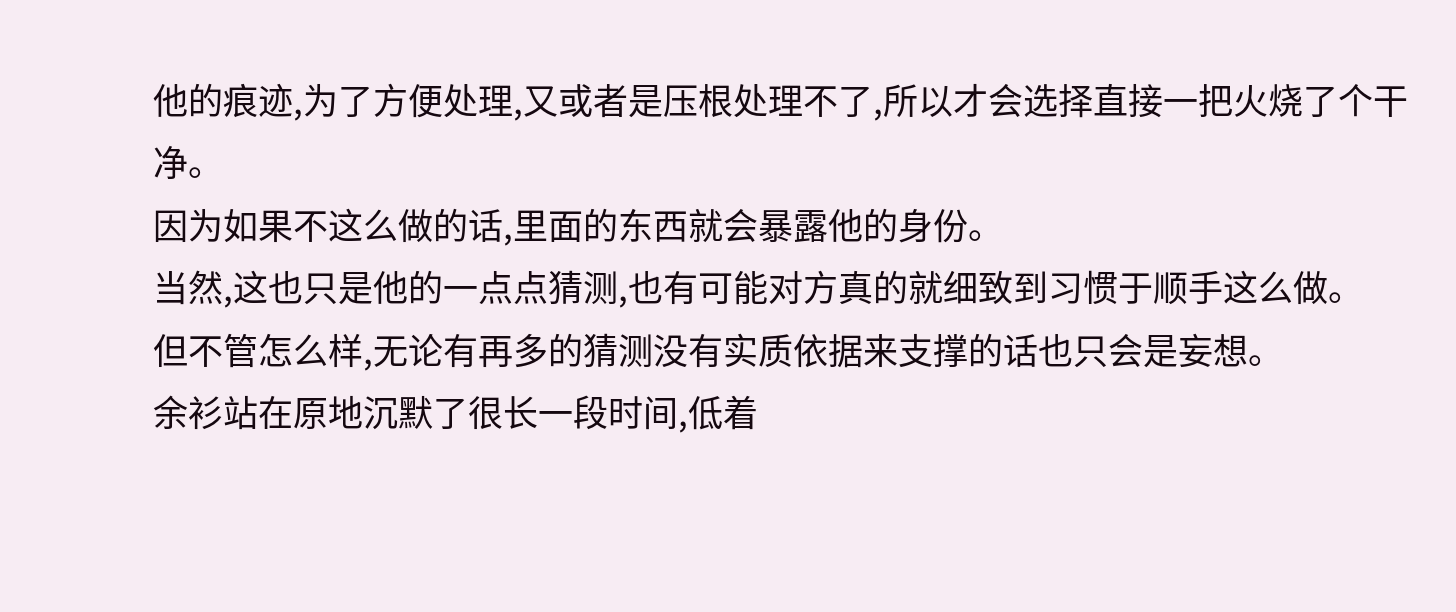他的痕迹,为了方便处理,又或者是压根处理不了,所以才会选择直接一把火烧了个干净。
因为如果不这么做的话,里面的东西就会暴露他的身份。
当然,这也只是他的一点点猜测,也有可能对方真的就细致到习惯于顺手这么做。
但不管怎么样,无论有再多的猜测没有实质依据来支撑的话也只会是妄想。
余衫站在原地沉默了很长一段时间,低着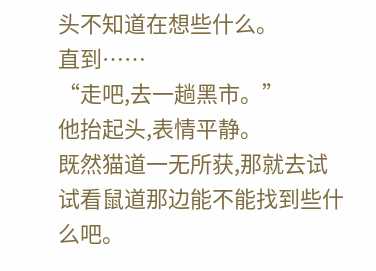头不知道在想些什么。
直到……
“走吧,去一趟黑市。”
他抬起头,表情平静。
既然猫道一无所获,那就去试试看鼠道那边能不能找到些什么吧。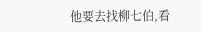他要去找柳七伯,看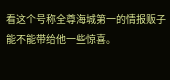看这个号称全尊海城第一的情报贩子能不能带给他一些惊喜。